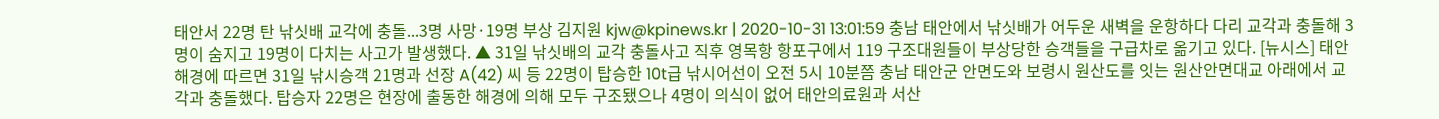태안서 22명 탄 낚싯배 교각에 충돌...3명 사망·19명 부상 김지원 kjw@kpinews.kr | 2020-10-31 13:01:59 충남 태안에서 낚싯배가 어두운 새벽을 운항하다 다리 교각과 충돌해 3명이 숨지고 19명이 다치는 사고가 발생했다. ▲ 31일 낚싯배의 교각 충돌사고 직후 영목항 항포구에서 119 구조대원들이 부상당한 승객들을 구급차로 옮기고 있다. [뉴시스] 태안해경에 따르면 31일 낚시승객 21명과 선장 A(42) 씨 등 22명이 탑승한 10t급 낚시어선이 오전 5시 10분쯤 충남 태안군 안면도와 보령시 원산도를 잇는 원산안면대교 아래에서 교각과 충돌했다. 탑승자 22명은 현장에 출동한 해경에 의해 모두 구조됐으나 4명이 의식이 없어 태안의료원과 서산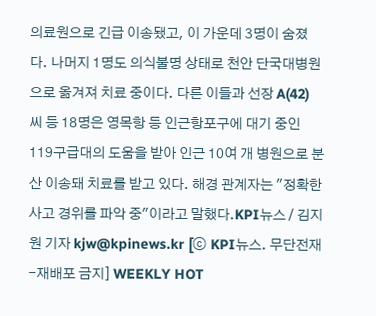의료원으로 긴급 이송됐고, 이 가운데 3명이 숨졌다. 나머지 1명도 의식불명 상태로 천안 단국대병원으로 옮겨져 치료 중이다. 다른 이들과 선장 A(42) 씨 등 18명은 영목항 등 인근항포구에 대기 중인 119구급대의 도움을 받아 인근 10여 개 병원으로 분산 이송돼 치료를 받고 있다. 해경 관계자는 "정확한 사고 경위를 파악 중"이라고 말했다.KPI뉴스 / 김지원 기자 kjw@kpinews.kr [ⓒ KPI뉴스. 무단전재-재배포 금지] WEEKLY HOT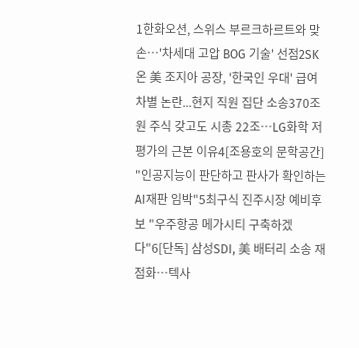1한화오션, 스위스 부르크하르트와 맞손…'차세대 고압 BOG 기술' 선점2SK온 美 조지아 공장, '한국인 우대' 급여 차별 논란...현지 직원 집단 소송370조원 주식 갖고도 시총 22조…LG화학 저평가의 근본 이유4[조용호의 문학공간] "인공지능이 판단하고 판사가 확인하는 AI재판 임박"5최구식 진주시장 예비후보 "우주항공 메가시티 구축하겠다"6[단독] 삼성SDI, 美 배터리 소송 재점화…텍사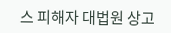스 피해자 대법원 상고